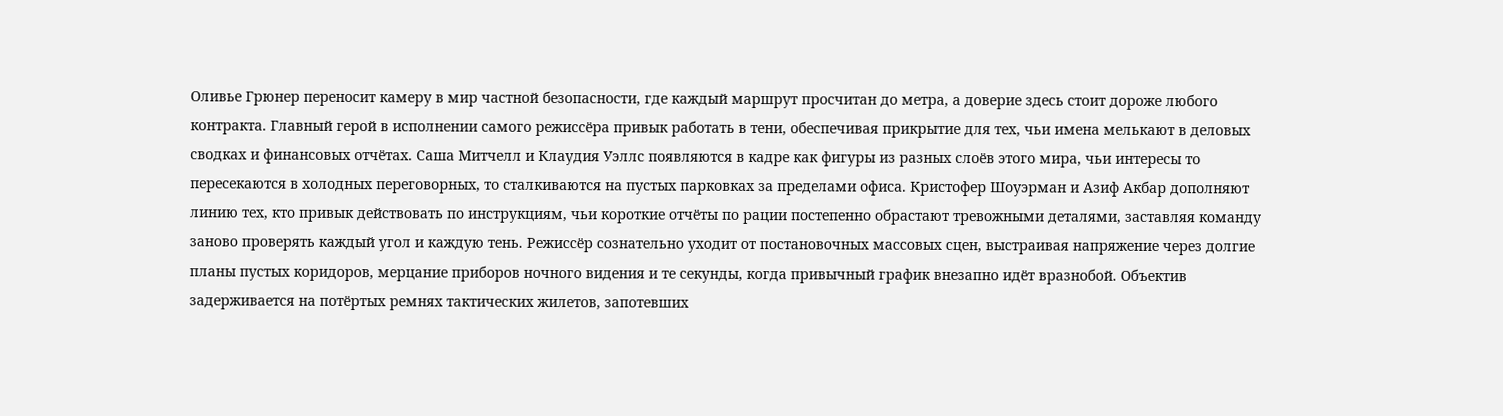Оливье Грюнер переносит камеру в мир частной безопасности, где каждый маршрут просчитан до метра, а доверие здесь стоит дороже любого контракта. Главный герой в исполнении самого режиссёра привык работать в тени, обеспечивая прикрытие для тех, чьи имена мелькают в деловых сводках и финансовых отчётах. Саша Митчелл и Клаудия Уэллс появляются в кадре как фигуры из разных слоёв этого мира, чьи интересы то пересекаются в холодных переговорных, то сталкиваются на пустых парковках за пределами офиса. Кристофер Шоуэрман и Азиф Акбар дополняют линию тех, кто привык действовать по инструкциям, чьи короткие отчёты по рации постепенно обрастают тревожными деталями, заставляя команду заново проверять каждый угол и каждую тень. Режиссёр сознательно уходит от постановочных массовых сцен, выстраивая напряжение через долгие планы пустых коридоров, мерцание приборов ночного видения и те секунды, когда привычный график внезапно идёт вразнобой. Объектив задерживается на потёртых ремнях тактических жилетов, запотевших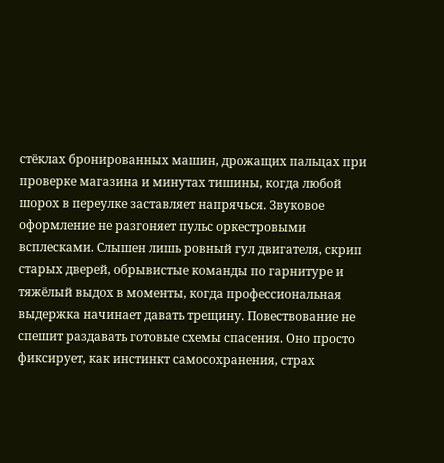стёклах бронированных машин, дрожащих пальцах при проверке магазина и минутах тишины, когда любой шорох в переулке заставляет напрячься. Звуковое оформление не разгоняет пульс оркестровыми всплесками. Слышен лишь ровный гул двигателя, скрип старых дверей, обрывистые команды по гарнитуре и тяжёлый выдох в моменты, когда профессиональная выдержка начинает давать трещину. Повествование не спешит раздавать готовые схемы спасения. Оно просто фиксирует, как инстинкт самосохранения, страх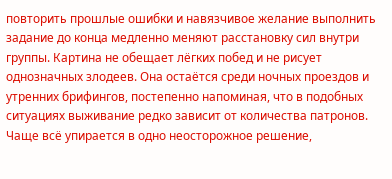повторить прошлые ошибки и навязчивое желание выполнить задание до конца медленно меняют расстановку сил внутри группы. Картина не обещает лёгких побед и не рисует однозначных злодеев. Она остаётся среди ночных проездов и утренних брифингов, постепенно напоминая, что в подобных ситуациях выживание редко зависит от количества патронов. Чаще всё упирается в одно неосторожное решение,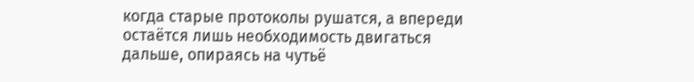когда старые протоколы рушатся, а впереди остаётся лишь необходимость двигаться дальше, опираясь на чутьё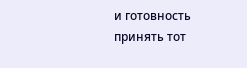и готовность принять тот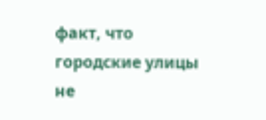факт, что городские улицы не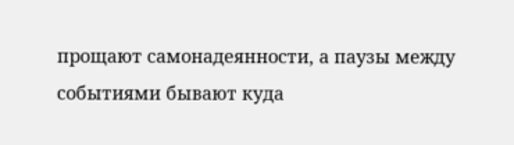прощают самонадеянности, а паузы между событиями бывают куда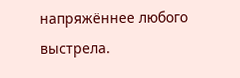напряжённее любого выстрела.